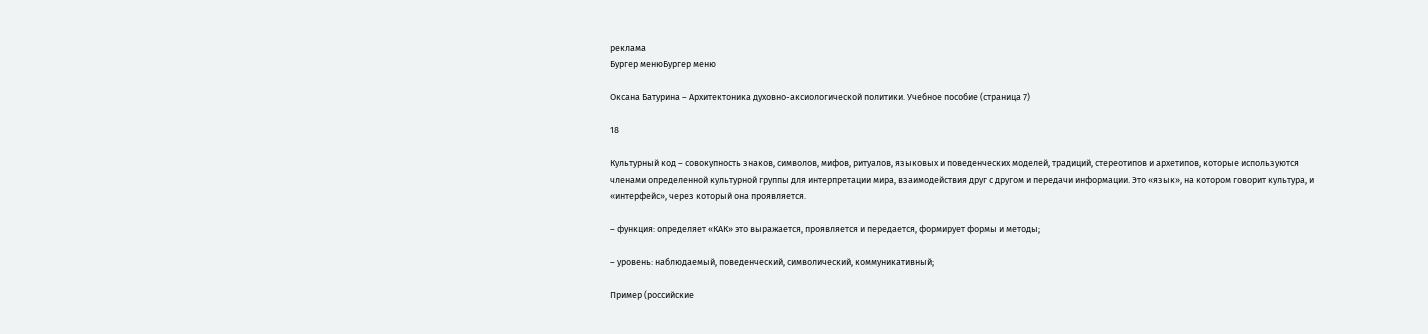реклама
Бургер менюБургер меню

Оксана Батурина – Архитектоника духовно-аксиологической политики. Учебное пособие (страница 7)

18

Культурный код – совокупность знаков, символов, мифов, ритуалов, языковых и поведенческих моделей, традиций, стереотипов и архетипов, которые используются членами определенной культурной группы для интерпретации мира, взаимодействия друг с другом и передачи информации. Это «язык», на котором говорит культура, и «интерфейс», через который она проявляется.

– функция: определяет «КАК» это выражается, проявляется и передается, формирует формы и методы;

– уровень: наблюдаемый, поведенческий, символический, коммуникативный;

Пример (российские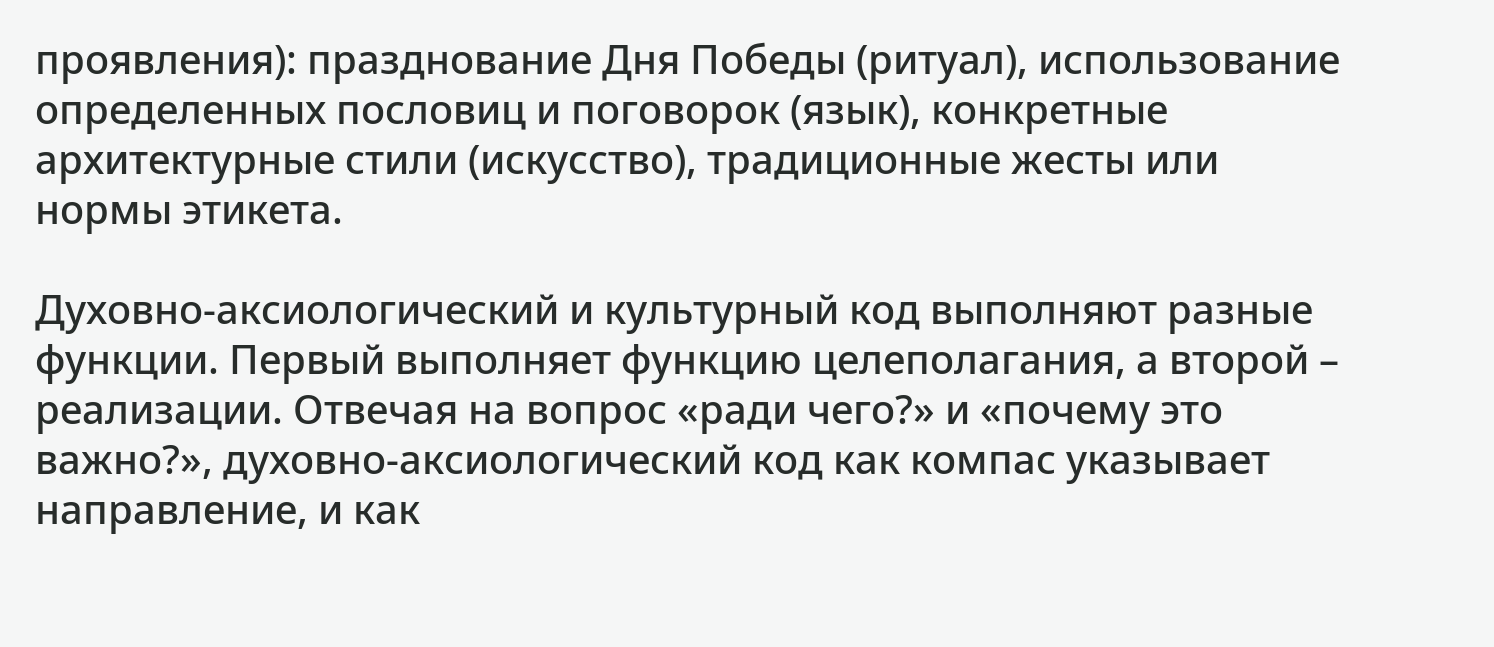проявления): празднование Дня Победы (ритуал), использование определенных пословиц и поговорок (язык), конкретные архитектурные стили (искусство), традиционные жесты или нормы этикета.

Духовно-аксиологический и культурный код выполняют разные функции. Первый выполняет функцию целеполагания, а второй – реализации. Отвечая на вопрос «ради чего?» и «почему это важно?», духовно-аксиологический код как компас указывает направление, и как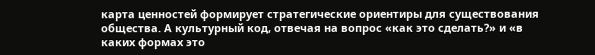карта ценностей формирует стратегические ориентиры для существования общества. А культурный код, отвечая на вопрос «как это сделать?» и «в каких формах это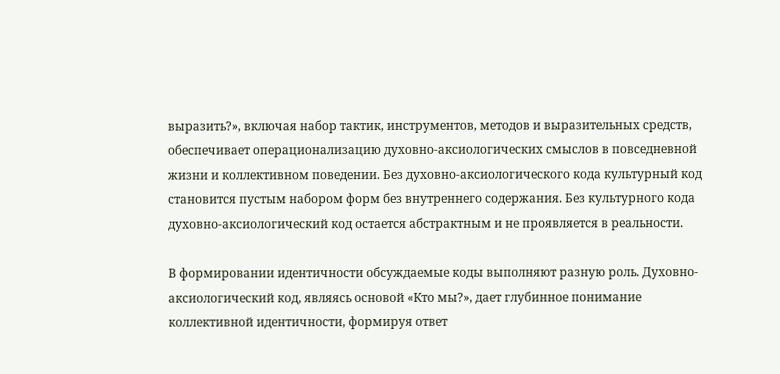выразить?», включая набор тактик, инструментов, методов и выразительных средств, обеспечивает операционализацию духовно-аксиологических смыслов в повседневной жизни и коллективном поведении. Без духовно-аксиологического кода культурный код становится пустым набором форм без внутреннего содержания. Без культурного кода духовно-аксиологический код остается абстрактным и не проявляется в реальности.

В формировании идентичности обсуждаемые коды выполняют разную роль. Духовно-аксиологический код, являясь основой «Кто мы?», дает глубинное понимание коллективной идентичности, формируя ответ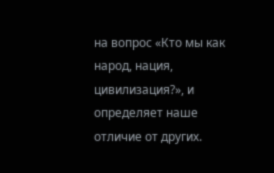на вопрос «Кто мы как народ, нация, цивилизация?», и определяет наше отличие от других.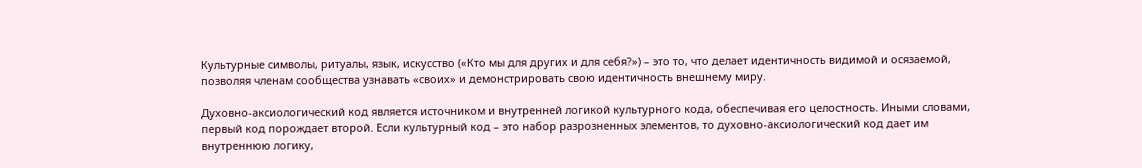Культурные символы, ритуалы, язык, искусство («Кто мы для других и для себя?») – это то, что делает идентичность видимой и осязаемой, позволяя членам сообщества узнавать «своих» и демонстрировать свою идентичность внешнему миру.

Духовно-аксиологический код является источником и внутренней логикой культурного кода, обеспечивая его целостность. Иными словами, первый код порождает второй. Если культурный код – это набор разрозненных элементов, то духовно-аксиологический код дает им внутреннюю логику,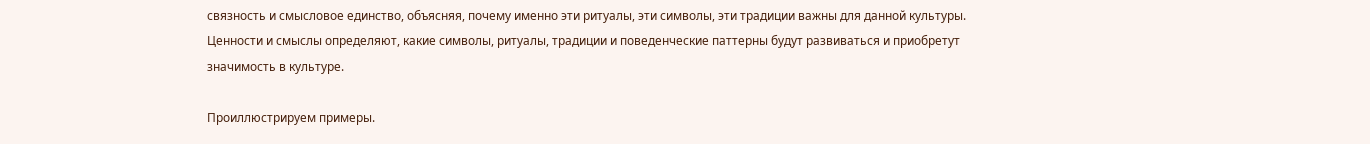связность и смысловое единство, объясняя, почему именно эти ритуалы, эти символы, эти традиции важны для данной культуры. Ценности и смыслы определяют, какие символы, ритуалы, традиции и поведенческие паттерны будут развиваться и приобретут значимость в культуре.

Проиллюстрируем примеры.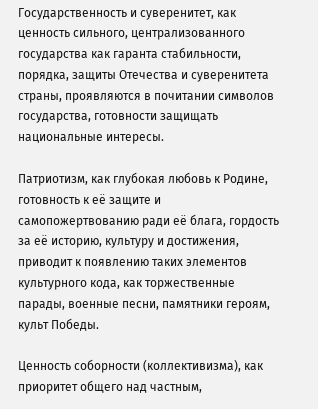Государственность и суверенитет, как ценность сильного, централизованного государства как гаранта стабильности, порядка, защиты Отечества и суверенитета страны, проявляются в почитании символов государства, готовности защищать национальные интересы.

Патриотизм, как глубокая любовь к Родине, готовность к её защите и самопожертвованию ради её блага, гордость за её историю, культуру и достижения, приводит к появлению таких элементов культурного кода, как торжественные парады, военные песни, памятники героям, культ Победы.

Ценность соборности (коллективизма), как приоритет общего над частным,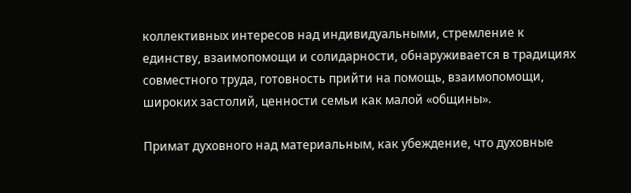коллективных интересов над индивидуальными, стремление к единству, взаимопомощи и солидарности, обнаруживается в традициях совместного труда, готовность прийти на помощь, взаимопомощи, широких застолий, ценности семьи как малой «общины».

Примат духовного над материальным, как убеждение, что духовные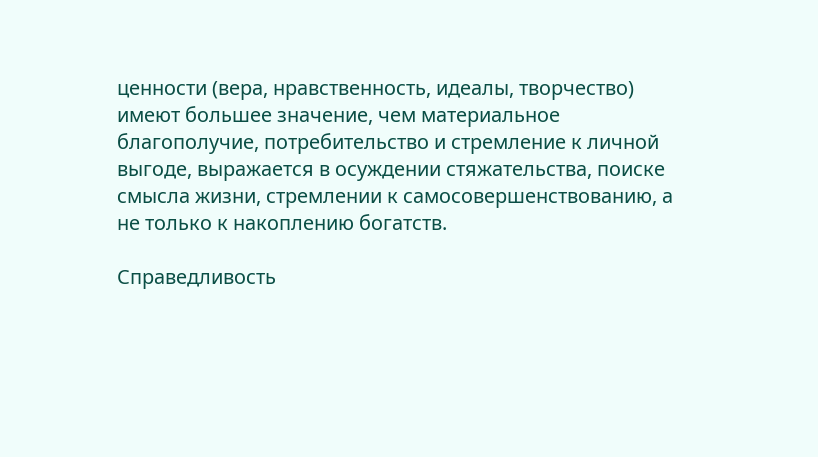ценности (вера, нравственность, идеалы, творчество) имеют большее значение, чем материальное благополучие, потребительство и стремление к личной выгоде, выражается в осуждении стяжательства, поиске смысла жизни, стремлении к самосовершенствованию, а не только к накоплению богатств.

Справедливость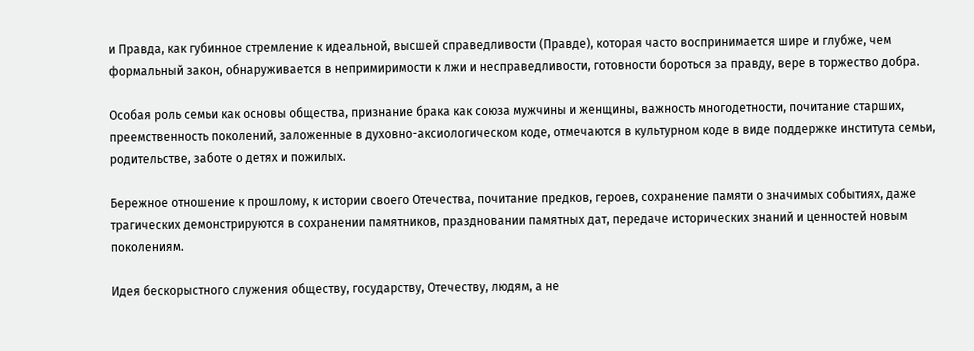и Правда, как губинное стремление к идеальной, высшей справедливости (Правде), которая часто воспринимается шире и глубже, чем формальный закон, обнаруживается в непримиримости к лжи и несправедливости, готовности бороться за правду, вере в торжество добра.

Особая роль семьи как основы общества, признание брака как союза мужчины и женщины, важность многодетности, почитание старших, преемственность поколений, заложенные в духовно-аксиологическом коде, отмечаются в культурном коде в виде поддержке института семьи, родительстве, заботе о детях и пожилых.

Бережное отношение к прошлому, к истории своего Отечества, почитание предков, героев, сохранение памяти о значимых событиях, даже трагических демонстрируются в сохранении памятников, праздновании памятных дат, передаче исторических знаний и ценностей новым поколениям.

Идея бескорыстного служения обществу, государству, Отечеству, людям, а не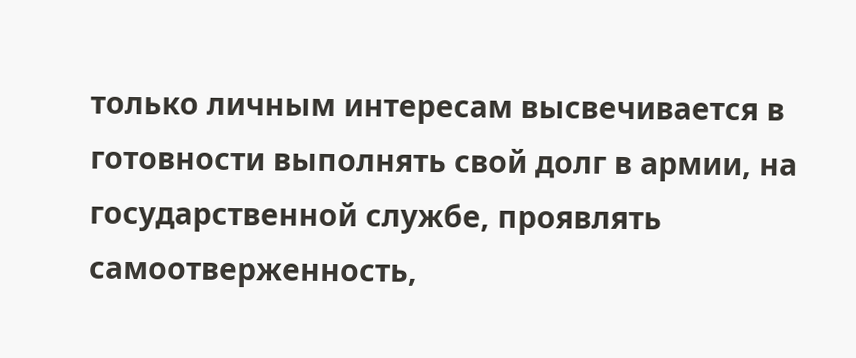только личным интересам высвечивается в готовности выполнять свой долг в армии, на государственной службе, проявлять самоотверженность,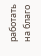работать на благо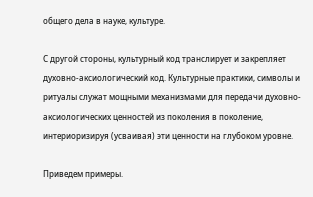общего дела в науке, культуре.

С другой стороны, культурный код транслирует и закрепляет духовно-аксиологический код. Культурные практики, символы и ритуалы служат мощными механизмами для передачи духовно-аксиологических ценностей из поколения в поколение, интериоризируя (усваивая) эти ценности на глубоком уровне.

Приведем примеры.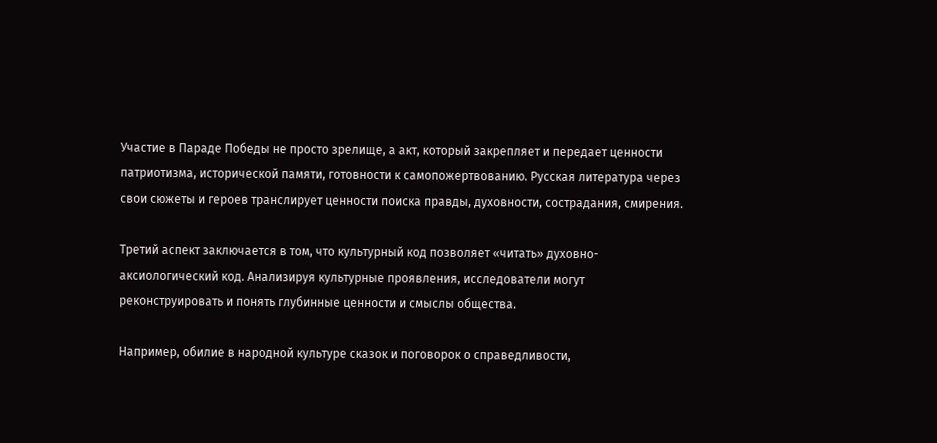Участие в Параде Победы не просто зрелище, а акт, который закрепляет и передает ценности патриотизма, исторической памяти, готовности к самопожертвованию. Русская литература через свои сюжеты и героев транслирует ценности поиска правды, духовности, сострадания, смирения.

Третий аспект заключается в том, что культурный код позволяет «читать» духовно-аксиологический код. Анализируя культурные проявления, исследователи могут реконструировать и понять глубинные ценности и смыслы общества.

Например, обилие в народной культуре сказок и поговорок о справедливости,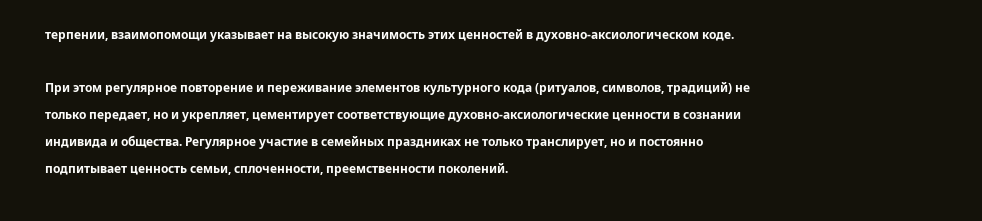терпении, взаимопомощи указывает на высокую значимость этих ценностей в духовно-аксиологическом коде.

При этом регулярное повторение и переживание элементов культурного кода (ритуалов, символов, традиций) не только передает, но и укрепляет, цементирует соответствующие духовно-аксиологические ценности в сознании индивида и общества. Регулярное участие в семейных праздниках не только транслирует, но и постоянно подпитывает ценность семьи, сплоченности, преемственности поколений.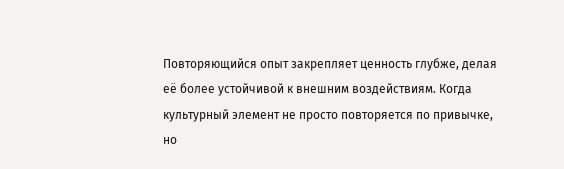Повторяющийся опыт закрепляет ценность глубже, делая её более устойчивой к внешним воздействиям. Когда культурный элемент не просто повторяется по привычке, но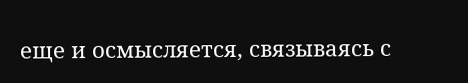еще и осмысляется, связываясь с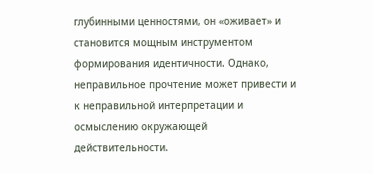глубинными ценностями, он «оживает» и становится мощным инструментом формирования идентичности. Однако, неправильное прочтение может привести и к неправильной интерпретации и осмыслению окружающей действительности.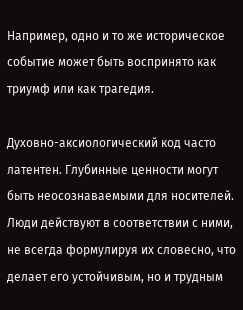Например, одно и то же историческое событие может быть воспринято как триумф или как трагедия.

Духовно-аксиологический код часто латентен. Глубинные ценности могут быть неосознаваемыми для носителей. Люди действуют в соответствии с ними, не всегда формулируя их словесно, что делает его устойчивым, но и трудным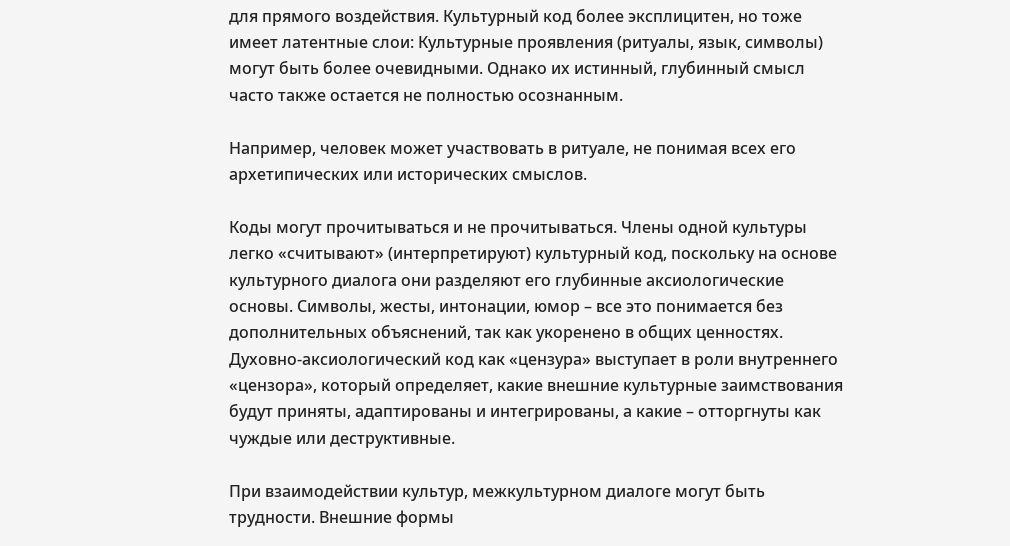для прямого воздействия. Культурный код более эксплицитен, но тоже имеет латентные слои: Культурные проявления (ритуалы, язык, символы) могут быть более очевидными. Однако их истинный, глубинный смысл часто также остается не полностью осознанным.

Например, человек может участвовать в ритуале, не понимая всех его архетипических или исторических смыслов.

Коды могут прочитываться и не прочитываться. Члены одной культуры легко «считывают» (интерпретируют) культурный код, поскольку на основе культурного диалога они разделяют его глубинные аксиологические основы. Символы, жесты, интонации, юмор – все это понимается без дополнительных объяснений, так как укоренено в общих ценностях. Духовно-аксиологический код как «цензура» выступает в роли внутреннего «цензора», который определяет, какие внешние культурные заимствования будут приняты, адаптированы и интегрированы, а какие – отторгнуты как чуждые или деструктивные.

При взаимодействии культур, межкультурном диалоге могут быть трудности. Внешние формы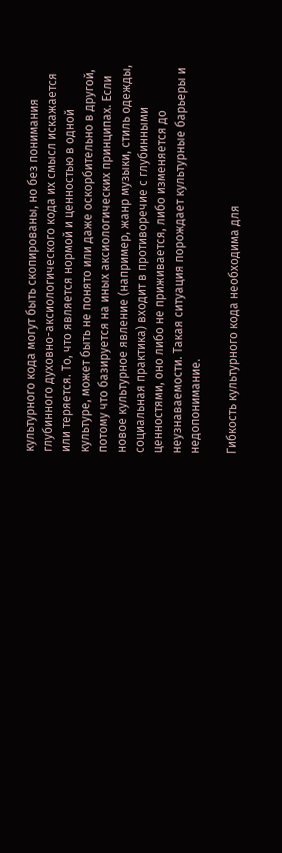культурного кода могут быть скопированы, но без понимания глубинного духовно-аксиологического кода их смысл искажается или теряется. То, что является нормой и ценностью в одной культуре, может быть не понято или даже оскорбительно в другой, потому что базируется на иных аксиологических принципах. Если новое культурное явление (например, жанр музыки, стиль одежды, социальная практика) входит в противоречие с глубинными ценностями, оно либо не приживается, либо изменяется до неузнаваемости. Такая ситуация порождает культурные барьеры и недопонимание.

Гибкость культурного кода необходима для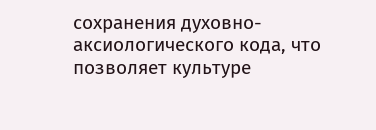сохранения духовно-аксиологического кода, что позволяет культуре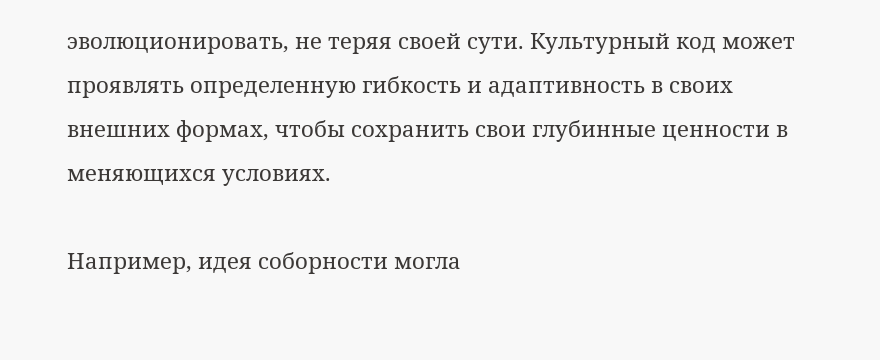эволюционировать, не теряя своей сути. Культурный код может проявлять определенную гибкость и адаптивность в своих внешних формах, чтобы сохранить свои глубинные ценности в меняющихся условиях.

Например, идея соборности могла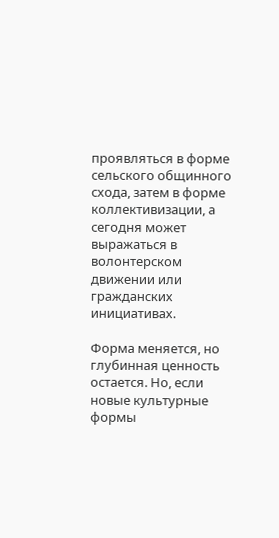проявляться в форме сельского общинного схода, затем в форме коллективизации, а сегодня может выражаться в волонтерском движении или гражданских инициативах.

Форма меняется, но глубинная ценность остается. Но, если новые культурные формы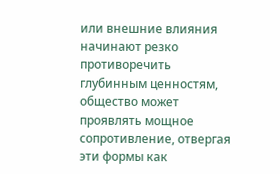или внешние влияния начинают резко противоречить глубинным ценностям, общество может проявлять мощное сопротивление, отвергая эти формы как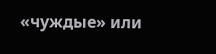«чуждые» или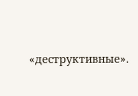«деструктивные».